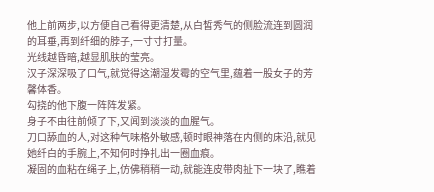他上前两步,以方便自己看得更清楚,从白皙秀气的侧脸流连到圆润的耳垂,再到纤细的脖子,一寸寸打量。
光线越昏暗,越显肌肤的莹亮。
汉子深深吸了口气,就觉得这潮湿发霉的空气里,蕴着一股女子的芳馨体香。
勾挠的他下腹一阵阵发紧。
身子不由往前倾了下,又闻到淡淡的血腥气。
刀口舔血的人,对这种气味格外敏感,顿时眼神落在内侧的床沿,就见她纤白的手腕上,不知何时挣扎出一圈血痕。
凝固的血粘在绳子上,仿佛稍稍一动,就能连皮带肉扯下一块了,瞧着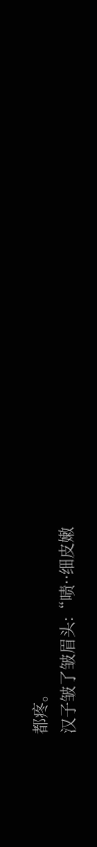都疼。
汉子皱了皱眉头:“啧··细皮嫩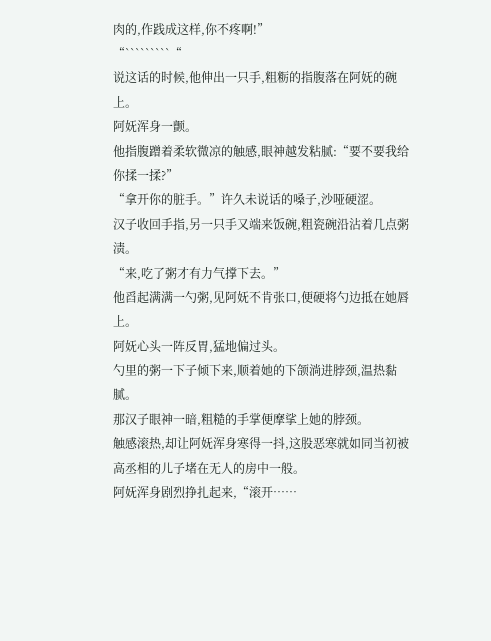肉的,作践成这样,你不疼啊!”
“`````````“
说这话的时候,他伸出一只手,粗粝的指腹落在阿妩的碗上。
阿妩浑身一颤。
他指腹蹭着柔软微凉的触感,眼神越发粘腻:“要不要我给你揉一揉?”
“拿开你的脏手。”许久未说话的嗓子,沙哑硬涩。
汉子收回手指,另一只手又端来饭碗,粗瓷碗沿沾着几点粥渍。
“来,吃了粥才有力气撑下去。”
他舀起满满一勺粥,见阿妩不肯张口,便硬将勺边抵在她唇上。
阿妩心头一阵反胃,猛地偏过头。
勺里的粥一下子倾下来,顺着她的下颌淌进脖颈,温热黏腻。
那汉子眼神一暗,粗糙的手掌便摩挲上她的脖颈。
触感滚热,却让阿妩浑身寒得一抖,这股恶寒就如同当初被高丞相的儿子堵在无人的房中一般。
阿妩浑身剧烈挣扎起来,“滚开……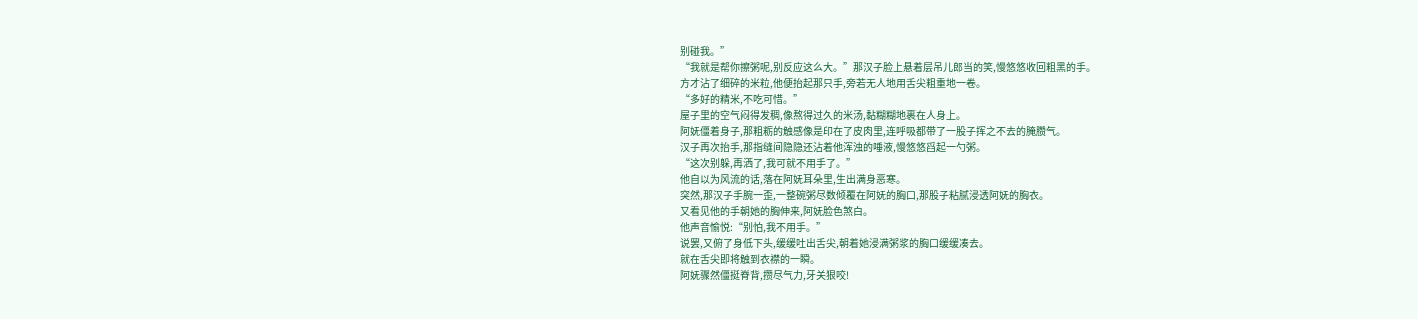别碰我。”
“我就是帮你擦粥呢,别反应这么大。”那汉子脸上悬着层吊儿郎当的笑,慢悠悠收回粗黑的手。
方才沾了细碎的米粒,他便抬起那只手,旁若无人地用舌尖粗重地一卷。
“多好的精米,不吃可惜。”
屋子里的空气闷得发稠,像熬得过久的米汤,黏糊糊地裹在人身上。
阿妩僵着身子,那粗粝的触感像是印在了皮肉里,连呼吸都带了一股子挥之不去的腌臜气。
汉子再次抬手,那指缝间隐隐还沾着他浑浊的唾液,慢悠悠舀起一勺粥。
“这次别躲,再洒了,我可就不用手了。”
他自以为风流的话,落在阿妩耳朵里,生出满身恶寒。
突然,那汉子手腕一歪,一整碗粥尽数倾覆在阿妩的胸口,那股子粘腻浸透阿妩的胸衣。
又看见他的手朝她的胸伸来,阿妩脸色煞白。
他声音愉悦:“别怕,我不用手。”
说罢,又俯了身低下头,缓缓吐出舌尖,朝着她浸满粥浆的胸口缓缓凑去。
就在舌尖即将触到衣襟的一瞬。
阿妩骤然僵挺脊背,攒尽气力,牙关狠咬!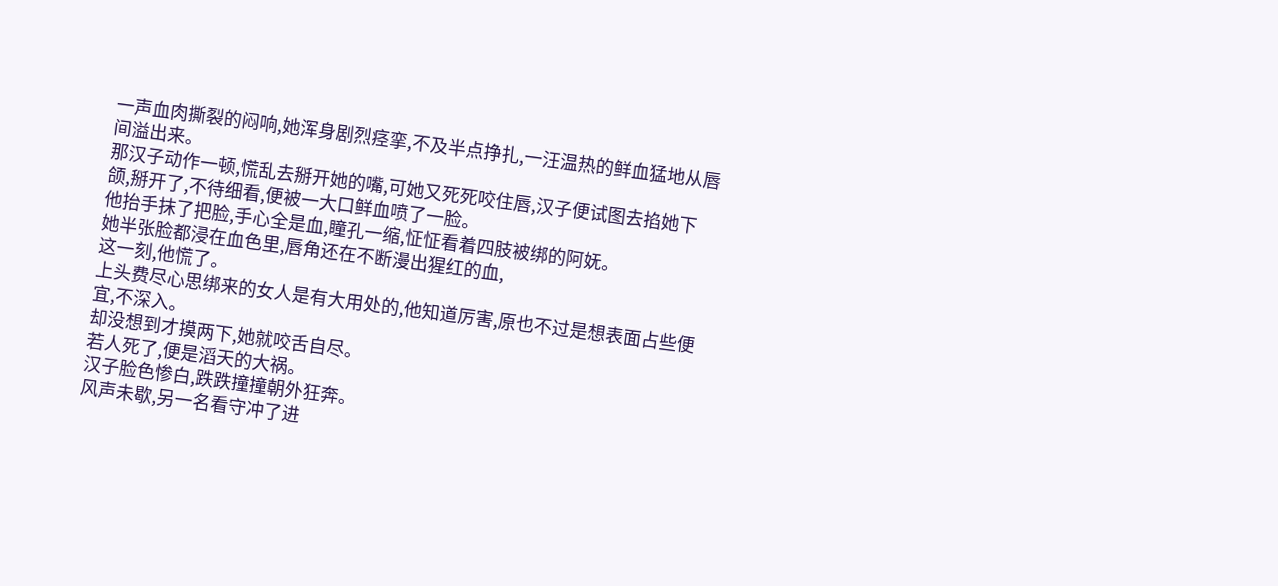一声血肉撕裂的闷响,她浑身剧烈痉挛,不及半点挣扎,一汪温热的鲜血猛地从唇间溢出来。
那汉子动作一顿,慌乱去掰开她的嘴,可她又死死咬住唇,汉子便试图去掐她下颌,掰开了,不待细看,便被一大口鲜血喷了一脸。
他抬手抹了把脸,手心全是血,瞳孔一缩,怔怔看着四肢被绑的阿妩。
她半张脸都浸在血色里,唇角还在不断漫出猩红的血,
这一刻,他慌了。
上头费尽心思绑来的女人是有大用处的,他知道厉害,原也不过是想表面占些便宜,不深入。
却没想到才摸两下,她就咬舌自尽。
若人死了,便是滔天的大祸。
汉子脸色惨白,跌跌撞撞朝外狂奔。
风声未歇,另一名看守冲了进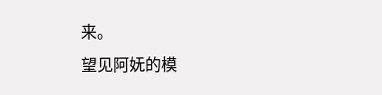来。
望见阿妩的模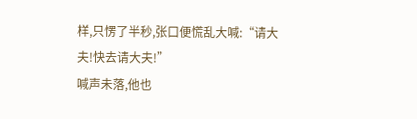样,只愣了半秒,张口便慌乱大喊:“请大夫!快去请大夫!”
喊声未落,他也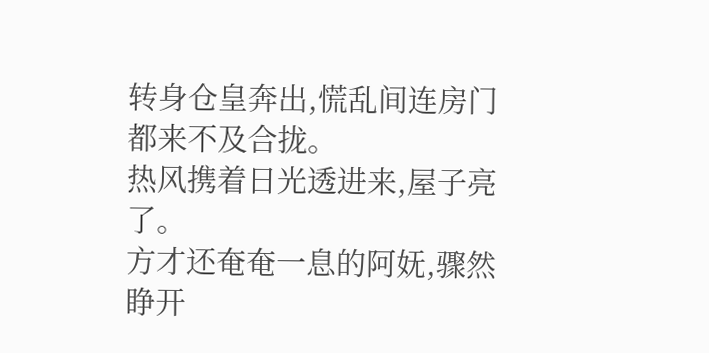转身仓皇奔出,慌乱间连房门都来不及合拢。
热风携着日光透进来,屋子亮了。
方才还奄奄一息的阿妩,骤然睁开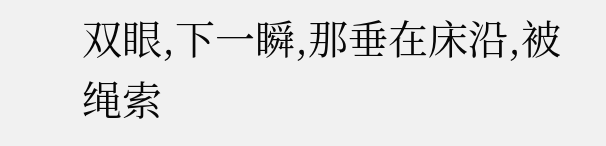双眼,下一瞬,那垂在床沿,被绳索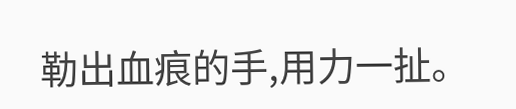勒出血痕的手,用力一扯。